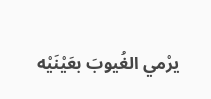يرْمي الغُيوبَ بعَيْنَيْه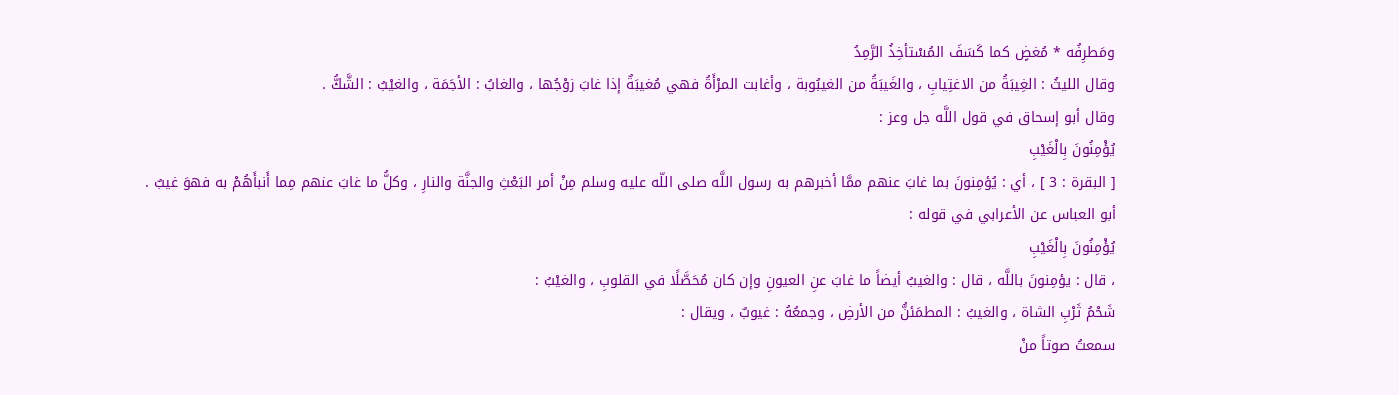ومَطرِفُه * مُغضٍ كما كَسَفَ المُسْتأخِذُ الرَّمِدُ
وقال الليثُ : الغِيبَةُ من الاغتِيابِ ، والغَيبَةُ من الغيبُوبة ، وأغابت المرْأَةُ فهي مُغيبَةٌ إذا غابَ زوْجُها ، والغابُ : الأجَمَة ، والغيْبُ : الشَّكُّ .
وقال أبو إسحاق في قول اللَّه جل وعز :
يُؤْمِنُونَ بِالْغَيْبِ
[ البقرة : 3 ] ، أي : يُؤمِنونَ بما غابَ عنهم ممَّا أخبرهم به رسول اللَّه صلى اللّه عليه وسلم مِنْ أمر البَعْثِ والجنَّة والنارِ ، وكلُّ ما غابَ عنهم مِما أَنبأَهُمْ به فهوَ غيبٌ .
أبو العباس عن الأعرابي في قوله :
يُؤْمِنُونَ بِالْغَيْبِ
، قال : يؤمِنونَ باللَّه ، قال : والغيبُ أيضاً ما غابَ عنِ العيونِ وإن كان مُحَصَّلًا في القلوبِ ، والغيْبُ :
شَحْمُ ثَرْبِ الشاة ، والغيبُ : المطمَئنُّ من الأرضِ ، وجمعُهُ : غيوبٌ ، ويقال :
سمعتُ صوتاً منْ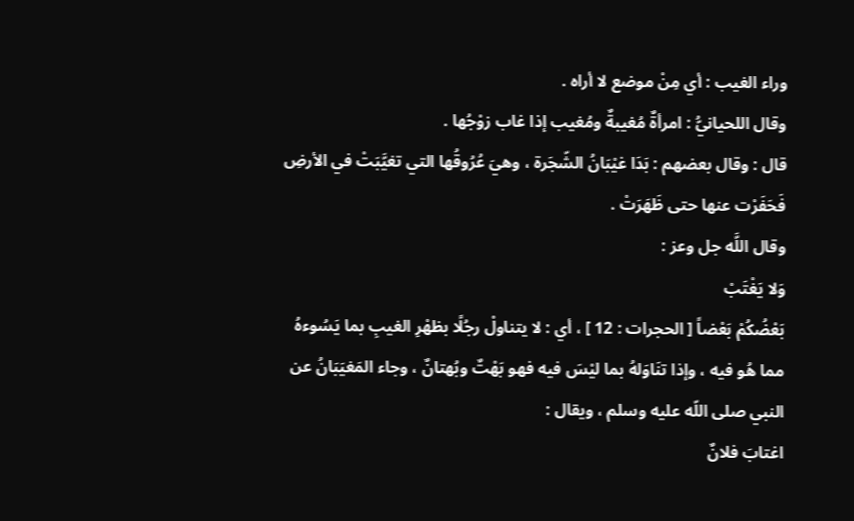وراء الغيب : أي مِنْ موضع لا أراه .
وقال اللحيانيُّ : امرأةٌ مُغيبةٌ ومُغيب إذا غاب زوْجُها .
قال : وقال بعضهم : بَدَا غيْبَانُ الشّجَرة ، وهيَ عُرُوقُها التي تغيَّبَتْ في الأرضِ فَحَفَرْت عنها حتى ظَهَرَتْ .
وقال اللَّه جل وعز :
وَلا يَغْتَبْ
بَعْضُكُمْ بَعْضاً [ الحجرات : 12 ] ، أي : لا يتناولْ رجُلًا بظهْرِ الغيبِ بما يَسُوءهُ مما هُو فيه ، وإذا تنَاوَلهُ بما ليْسَ فيه فهو بَهْتٌ وبُهتانٌ ، وجاء المَغيَبَانُ عن النبي صلى اللّه عليه وسلم ، ويقال :
اغتابَ فلانٌ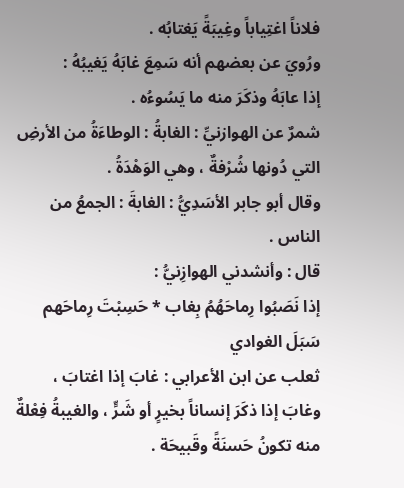فلاناً اغتِياباً وغِيبَةً يَغتابُه .
ورُويَ عن بعضهم أنه سَمِعَ غابَهُ يَغيبُهُ :
إذا عابَهُ وذكَرَ منه ما يَسُوءُه .
شمرٌ عن الهوازنيِّ : الغابةُ : الوطاءَةُ من الأرضِ التي دُونها شُرْفةٌ ، وهي الوَهْدَةُ .
وقال أبو جابر الأسَدِيُّ : الغابةَ : الجمعُ من الناس .
قال : وأنشدني الهوازِنيُّ :
إذا نَصَبُوا رِماحَهُمُ بِغاب * حَسِبْتَ رِماحَهم سَبَلَ الغوادي
ثعلب عن ابن الأعرابي : غابَ إذا اغتابَ ، وغابَ إذا ذكَرَ إنساناً بخيرٍ أو شَرٍّ ، والغيبةُ فِعْلةٌ منه تكونُ حَسنَةً وقَبيحَة .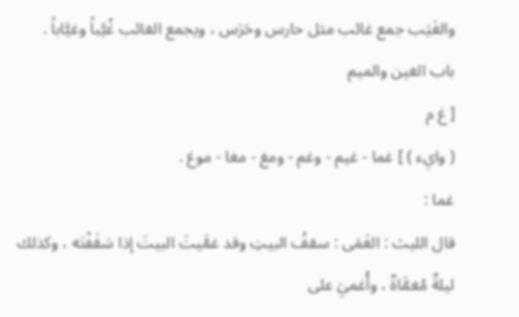والغَيَب جمع غائب مثل حارس وحَرَس ، ويجمع الغائب غُيَّباً وغيَّاباً .
باب الغين والميم
[ غ م
( وايء ) ] غما - غيم - وغم - ومغ - مغا - موغ .
غما :
قال الليث : الغَمَى : سقفُ البيتِ وقد غمَّيتَ البيتَ إذا سَقَفْتَه ، وكذلك ليلةٌ مُغمَّاةٌ ، وأُغميَ على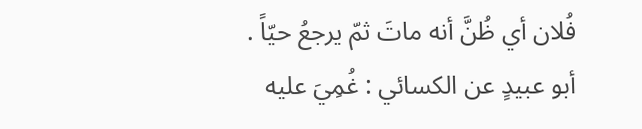فُلان أي ظُنَّ أنه ماتَ ثمّ يرجعُ حيّاً .
أبو عبيدٍ عن الكسائي : غُمِيَ عليه